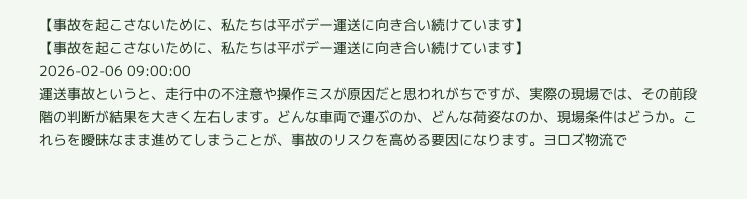【事故を起こさないために、私たちは平ボデー運送に向き合い続けています】
【事故を起こさないために、私たちは平ボデー運送に向き合い続けています】
2026-02-06 09:00:00
運送事故というと、走行中の不注意や操作ミスが原因だと思われがちですが、実際の現場では、その前段階の判断が結果を大きく左右します。どんな車両で運ぶのか、どんな荷姿なのか、現場条件はどうか。これらを曖昧なまま進めてしまうことが、事故のリスクを高める要因になります。ヨロズ物流で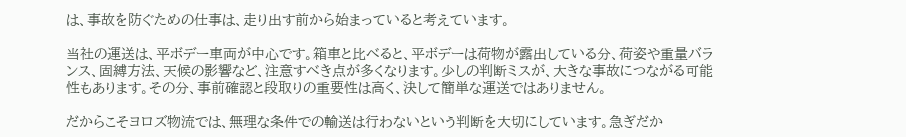は、事故を防ぐための仕事は、走り出す前から始まっていると考えています。

当社の運送は、平ボデー車両が中心です。箱車と比べると、平ボデーは荷物が露出している分、荷姿や重量バランス、固縛方法、天候の影響など、注意すべき点が多くなります。少しの判断ミスが、大きな事故につながる可能性もあります。その分、事前確認と段取りの重要性は高く、決して簡単な運送ではありません。

だからこそヨロズ物流では、無理な条件での輸送は行わないという判断を大切にしています。急ぎだか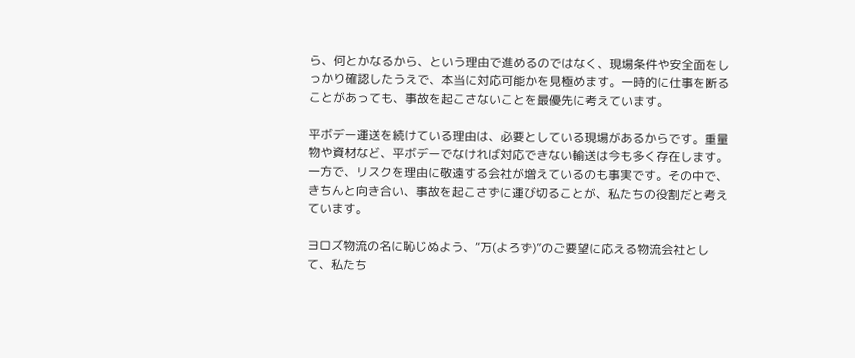ら、何とかなるから、という理由で進めるのではなく、現場条件や安全面をしっかり確認したうえで、本当に対応可能かを見極めます。一時的に仕事を断ることがあっても、事故を起こさないことを最優先に考えています。

平ボデー運送を続けている理由は、必要としている現場があるからです。重量物や資材など、平ボデーでなければ対応できない輸送は今も多く存在します。一方で、リスクを理由に敬遠する会社が増えているのも事実です。その中で、きちんと向き合い、事故を起こさずに運び切ることが、私たちの役割だと考えています。

ヨロズ物流の名に恥じぬよう、“万(よろず)”のご要望に応える物流会社として、私たち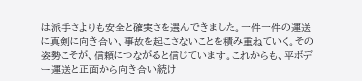は派手さよりも安全と確実さを選んできました。一件一件の運送に真剣に向き合い、事故を起こさないことを積み重ねていく。その姿勢こそが、信頼につながると信じています。これからも、平ボデー運送と正面から向き合い続け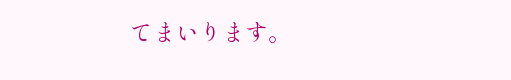てまいります。